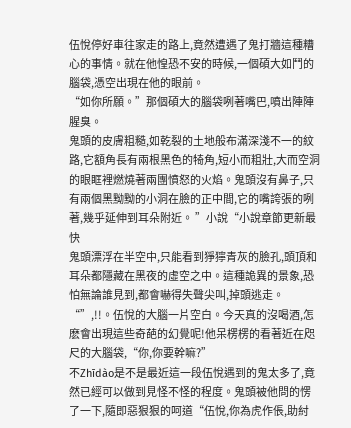伍悅停好車往家走的路上,竟然遭遇了鬼打牆這種糟心的事情。就在他惶恐不安的時候,一個碩大如鬥的腦袋,憑空出現在他的眼前。
“如你所願。”那個碩大的腦袋咧著嘴巴,噴出陣陣腥臭。
鬼頭的皮膚粗糙,如乾裂的土地般布滿深淺不一的紋路,它額角長有兩根黑色的犄角,短小而粗壯,大而空洞的眼眶裡燃燒著兩團憤怒的火焰。鬼頭沒有鼻子,只有兩個黑黝黝的小洞在臉的正中間,它的嘴誇張的咧著,幾乎延伸到耳朵附近。 ”小說“小說章節更新最快
鬼頭漂浮在半空中,只能看到猙獰青灰的臉孔,頭頂和耳朵都隱藏在黑夜的虛空之中。這種詭異的景象,恐怕無論誰見到,都會嚇得失聲尖叫,掉頭逃走。
“”,!!。伍悅的大腦一片空白。今天真的沒喝酒,怎麽會出現這些奇葩的幻覺呢!他呆楞楞的看著近在咫尺的大腦袋,“你,你要幹嘛?”
不Zhīdào是不是最近這一段伍悅遇到的鬼太多了,竟然已經可以做到見怪不怪的程度。鬼頭被他問的愣了一下,隨即惡狠狠的呵道“伍悅,你為虎作倀,助紂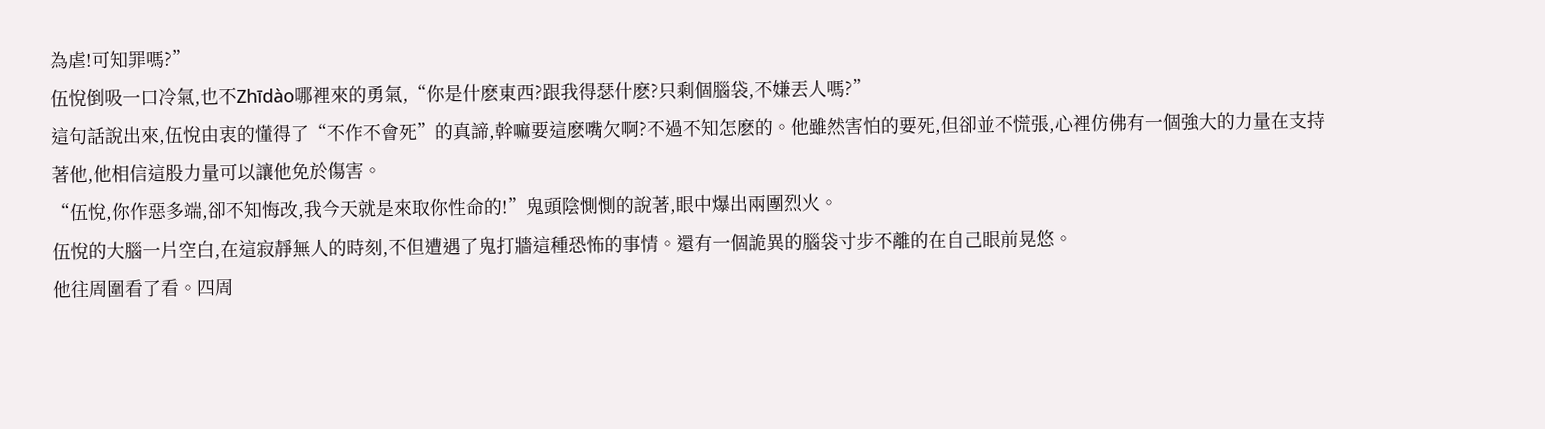為虐!可知罪嗎?”
伍悅倒吸一口冷氣,也不Zhīdào哪裡來的勇氣,“你是什麽東西?跟我得瑟什麽?只剩個腦袋,不嫌丟人嗎?”
這句話說出來,伍悅由衷的懂得了“不作不會死”的真諦,幹嘛要這麽嘴欠啊?不過不知怎麽的。他雖然害怕的要死,但卻並不慌張,心裡仿佛有一個強大的力量在支持著他,他相信這股力量可以讓他免於傷害。
“伍悅,你作惡多端,卻不知悔改,我今天就是來取你性命的!”鬼頭陰惻惻的說著,眼中爆出兩團烈火。
伍悅的大腦一片空白,在這寂靜無人的時刻,不但遭遇了鬼打牆這種恐怖的事情。還有一個詭異的腦袋寸步不離的在自己眼前晃悠。
他往周圍看了看。四周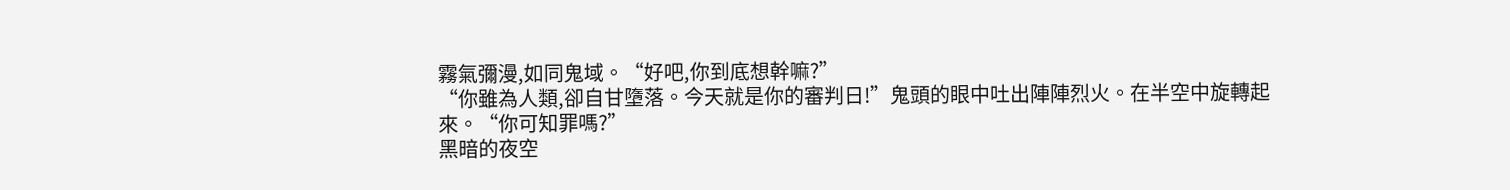霧氣彌漫,如同鬼域。“好吧,你到底想幹嘛?”
“你雖為人類,卻自甘墮落。今天就是你的審判日!”鬼頭的眼中吐出陣陣烈火。在半空中旋轉起來。“你可知罪嗎?”
黑暗的夜空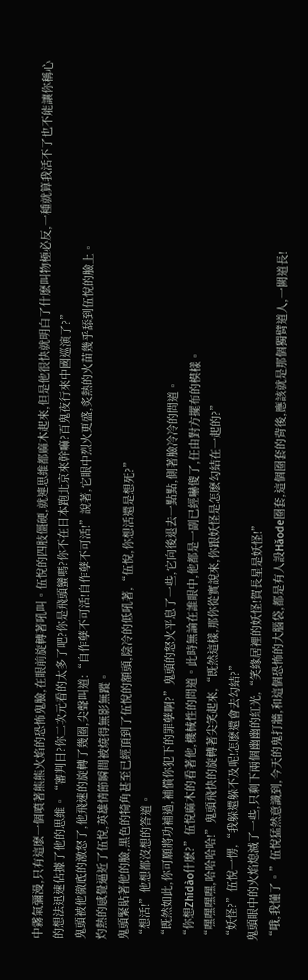中霧氣彌漫,只有這麽一個噴著熊熊火焰的恐怖鬼臉,在眼前旋轉著吼叫。伍悅的四肢僵硬,就連思維都麻木起來,但是他很快就明白了什麽叫物極必反,一種就算我活不了也不能讓你稱心的想法迅速佔據了他的思維。“審判日?你二次元看的太多了吧?你是飛頭蠻嗎?你不在日本跑北京來幹嘛?百鬼夜行來中國巡演了?”
鬼頭被他徹底的激怒了,他飛速的旋轉了幾圈,尖聲叫道:“自作孽不可活!自作孽不可活!”說著,它眼中烈火更盛,炙熱的火苗幾乎舔到伍悅的臉上。
灼熱的感覺逼近了伍悅,英雄情節瞬間被燒得無影無蹤。
鬼頭緊貼著他的臉,黑色的犄角甚至已經頂到了伍悅的額頭,陰冷的低吼著,“伍悅,你想活還是想死?”
“想活!”他想都沒想的答道。
“既然如此,你可願將功補過,補償你犯下的罪孽啊?”鬼頭的怒火平息了一些,它向後退去一點點,側著臉冷冷的問道。
“你想Zhīdào什麽?”伍悅麻木的看著他,機械性的問道。此時無論在誰眼中,他都是一副已經嚇傻了,任由對方擺布的模樣。
“嘿嘿嘿嘿,哈哈哈哈!”鬼頭飛快的旋轉著尖笑起來,“既然這樣,那你從實說來,你跟妖怪是怎麽勾結在一起的?”
“妖怪?”伍悅一愣,“我躲還躲不及呢!怎麽還會去勾結?”
鬼頭眼中的火焰熄滅了一些,只剩下兩個幽幽的紅光,“笑緣居裡的妖怪!賀長星是妖怪!”
“哦,我懂了。”伍悅猛然意識到,今天的鬼打牆,和這個恐怖的大腦袋,都是有人設Hǎode圈套,這個圈套的背後,應該就是那個獨臂道人,一闕道長!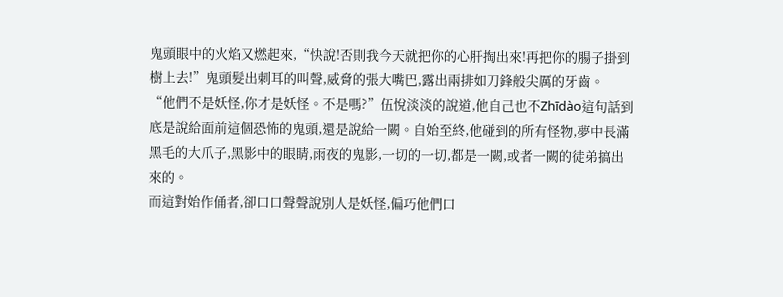鬼頭眼中的火焰又燃起來,“快說!否則我今天就把你的心肝掏出來!再把你的腸子掛到樹上去!”鬼頭髮出刺耳的叫聲,威脅的張大嘴巴,露出兩排如刀鋒般尖厲的牙齒。
“他們不是妖怪,你才是妖怪。不是嗎?”伍悅淡淡的說道,他自己也不Zhīdào這句話到底是說給面前這個恐怖的鬼頭,還是說給一闕。自始至終,他碰到的所有怪物,夢中長滿黑毛的大爪子,黑影中的眼睛,雨夜的鬼影,一切的一切,都是一闕,或者一闕的徒弟搞出來的。
而這對始作俑者,卻口口聲聲說別人是妖怪,偏巧他們口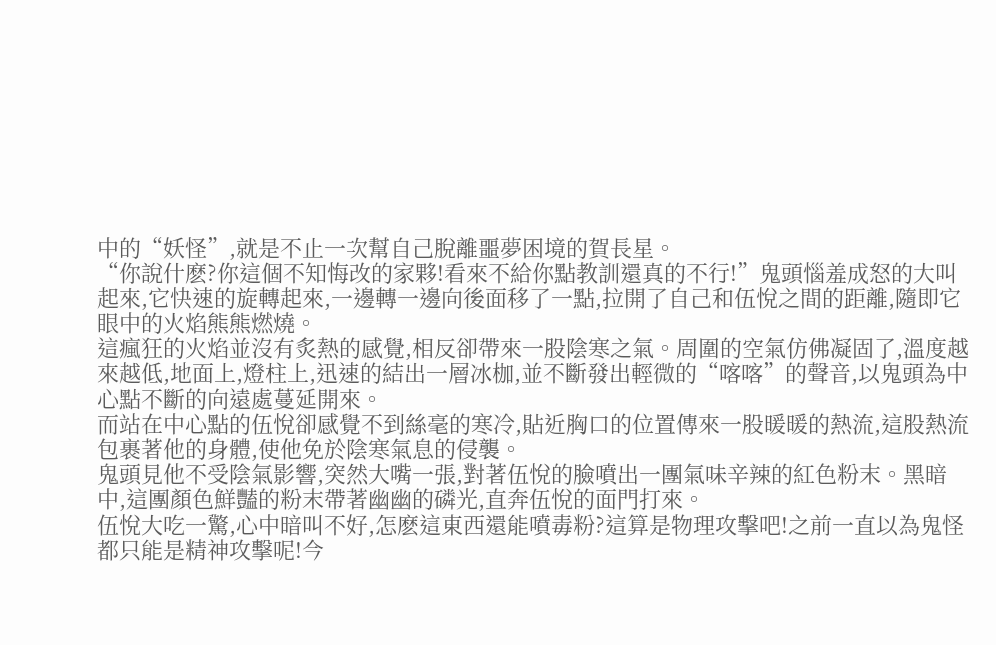中的“妖怪”,就是不止一次幫自己脫離噩夢困境的賀長星。
“你說什麽?你這個不知悔改的家夥!看來不給你點教訓還真的不行!”鬼頭惱羞成怒的大叫起來,它快速的旋轉起來,一邊轉一邊向後面移了一點,拉開了自己和伍悅之間的距離,隨即它眼中的火焰熊熊燃燒。
這瘋狂的火焰並沒有炙熱的感覺,相反卻帶來一股陰寒之氣。周圍的空氣仿佛凝固了,溫度越來越低,地面上,燈柱上,迅速的結出一層冰枷,並不斷發出輕微的“喀喀”的聲音,以鬼頭為中心點不斷的向遠處蔓延開來。
而站在中心點的伍悅卻感覺不到絲毫的寒冷,貼近胸口的位置傳來一股暖暖的熱流,這股熱流包裹著他的身體,使他免於陰寒氣息的侵襲。
鬼頭見他不受陰氣影響,突然大嘴一張,對著伍悅的臉噴出一團氣味辛辣的紅色粉末。黑暗中,這團顏色鮮豔的粉末帶著幽幽的磷光,直奔伍悅的面門打來。
伍悅大吃一驚,心中暗叫不好,怎麽這東西還能噴毒粉?這算是物理攻擊吧!之前一直以為鬼怪都只能是精神攻擊呢!今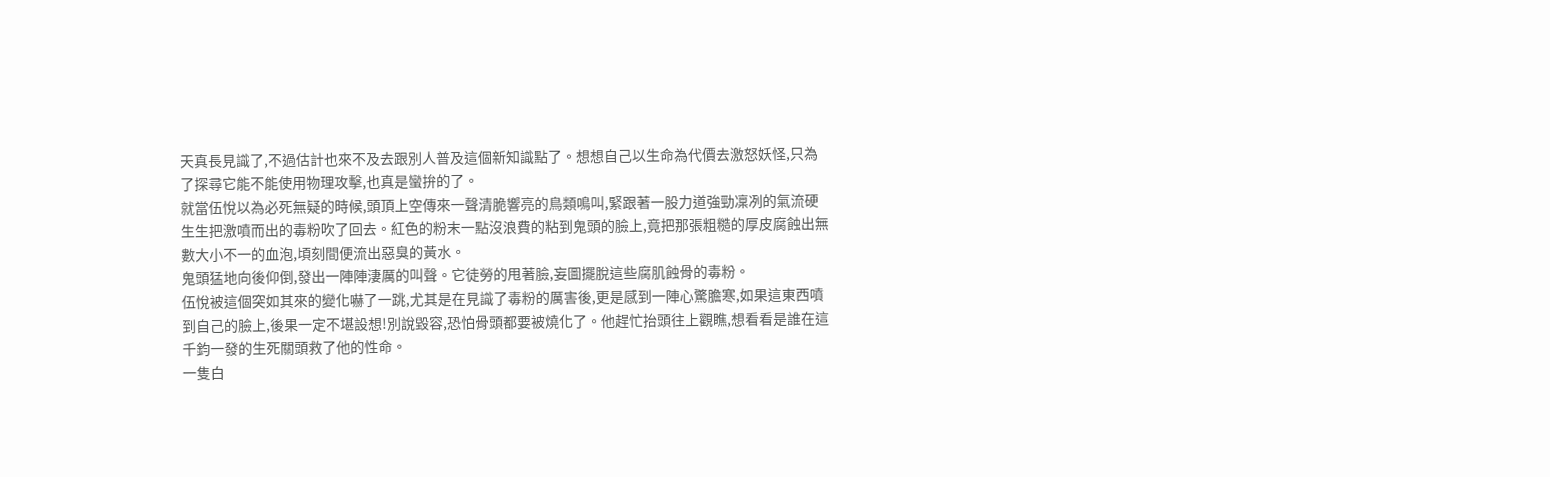天真長見識了,不過估計也來不及去跟別人普及這個新知識點了。想想自己以生命為代價去激怒妖怪,只為了探尋它能不能使用物理攻擊,也真是蠻拚的了。
就當伍悅以為必死無疑的時候,頭頂上空傳來一聲清脆響亮的鳥類鳴叫,緊跟著一股力道強勁凜冽的氣流硬生生把激噴而出的毒粉吹了回去。紅色的粉末一點沒浪費的粘到鬼頭的臉上,竟把那張粗糙的厚皮腐蝕出無數大小不一的血泡,頃刻間便流出惡臭的黃水。
鬼頭猛地向後仰倒,發出一陣陣淒厲的叫聲。它徒勞的甩著臉,妄圖擺脫這些腐肌蝕骨的毒粉。
伍悅被這個突如其來的變化嚇了一跳,尤其是在見識了毒粉的厲害後,更是感到一陣心驚膽寒,如果這東西噴到自己的臉上,後果一定不堪設想!別說毀容,恐怕骨頭都要被燒化了。他趕忙抬頭往上觀瞧,想看看是誰在這千鈞一發的生死關頭救了他的性命。
一隻白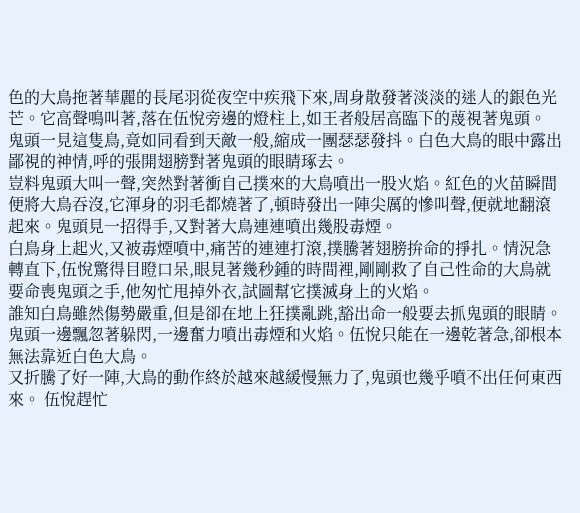色的大鳥拖著華麗的長尾羽從夜空中疾飛下來,周身散發著淡淡的迷人的銀色光芒。它高聲鳴叫著,落在伍悅旁邊的燈柱上,如王者般居高臨下的蔑視著鬼頭。
鬼頭一見這隻鳥,竟如同看到天敵一般,縮成一團瑟瑟發抖。白色大鳥的眼中露出鄙視的神情,呼的張開翅膀對著鬼頭的眼睛琢去。
豈料鬼頭大叫一聲,突然對著衝自己撲來的大鳥噴出一股火焰。紅色的火苗瞬間便將大鳥吞沒,它渾身的羽毛都燒著了,頓時發出一陣尖厲的慘叫聲,便就地翻滾起來。鬼頭見一招得手,又對著大鳥連連噴出幾股毒煙。
白鳥身上起火,又被毒煙噴中,痛苦的連連打滾,撲騰著翅膀拚命的掙扎。情況急轉直下,伍悅驚得目瞪口呆,眼見著幾秒鍾的時間裡,剛剛救了自己性命的大鳥就要命喪鬼頭之手,他匆忙甩掉外衣,試圖幫它撲滅身上的火焰。
誰知白鳥雖然傷勢嚴重,但是卻在地上狂撲亂跳,豁出命一般要去抓鬼頭的眼睛。鬼頭一邊飄忽著躲閃,一邊奮力噴出毒煙和火焰。伍悅只能在一邊乾著急,卻根本無法靠近白色大鳥。
又折騰了好一陣,大鳥的動作終於越來越緩慢無力了,鬼頭也幾乎噴不出任何東西來。 伍悅趕忙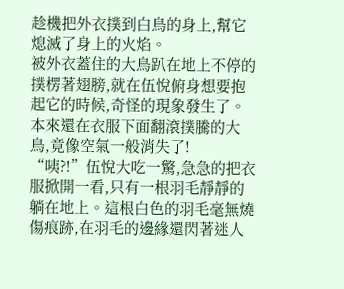趁機把外衣撲到白鳥的身上,幫它熄滅了身上的火焰。
被外衣蓋住的大鳥趴在地上不停的撲楞著翅膀,就在伍悅俯身想要抱起它的時候,奇怪的現象發生了。
本來還在衣服下面翻滾撲騰的大鳥,竟像空氣一般消失了!
“咦?!”伍悅大吃一驚,急急的把衣服掀開一看,只有一根羽毛靜靜的躺在地上。這根白色的羽毛毫無燒傷痕跡,在羽毛的邊緣還閃著迷人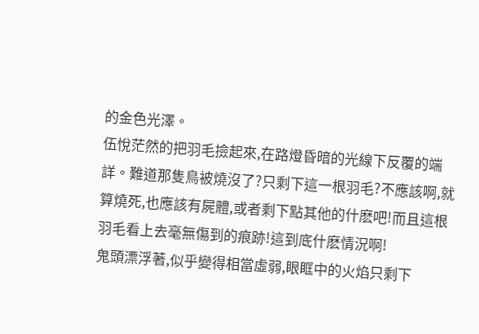的金色光澤。
伍悅茫然的把羽毛撿起來,在路燈昏暗的光線下反覆的端詳。難道那隻鳥被燒沒了?只剩下這一根羽毛?不應該啊,就算燒死,也應該有屍體,或者剩下點其他的什麽吧!而且這根羽毛看上去毫無傷到的痕跡!這到底什麽情況啊!
鬼頭漂浮著,似乎變得相當虛弱,眼眶中的火焰只剩下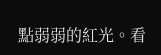點弱弱的紅光。看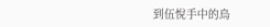到伍悅手中的鳥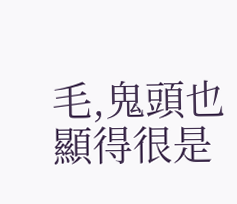毛,鬼頭也顯得很是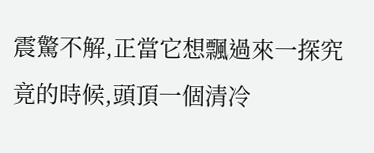震驚不解,正當它想飄過來一探究竟的時候,頭頂一個清冷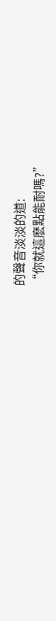的聲音淡淡的道:
“你就這麽點能耐嗎?”